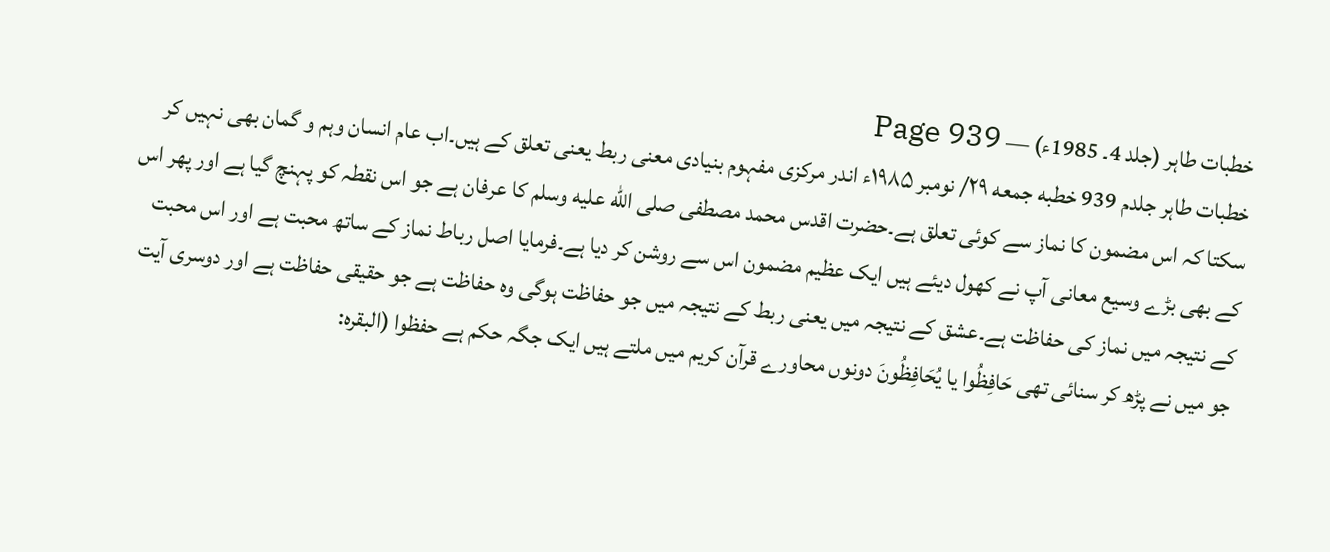خطبات طاہر (جلد 4۔ 1985ء) — Page 939
خطبات طاہر جلدم 939 خطبه جمعه ۲۹/ نومبر ۱۹۸۵ء اندر مرکزی مفہوم بنیادی معنی ربط یعنی تعلق کے ہیں۔اب عام انسان وہم و گمان بھی نہیں کر سکتا کہ اس مضمون کا نماز سے کوئی تعلق ہے۔حضرت اقدس محمد مصطفی صلى الله عليه وسلم کا عرفان ہے جو اس نقطہ کو پہنچ گیا ہے اور پھر اس کے بھی بڑے وسیع معانی آپ نے کھول دیئے ہیں ایک عظیم مضمون اس سے روشن کر دیا ہے۔فرمایا اصل رباط نماز کے ساتھ محبت ہے اور اس محبت کے نتیجہ میں نماز کی حفاظت ہے۔عشق کے نتیجہ میں یعنی ربط کے نتیجہ میں جو حفاظت ہوگی وہ حفاظت ہے جو حقیقی حفاظت ہے اور دوسری آیت جو میں نے پڑھ کر سنائی تھی حَافِظُوا يا يُحَافِظُونَ دونوں محاورے قرآن کریم میں ملتے ہیں ایک جگہ حکم ہے حفظوا (البقرہ: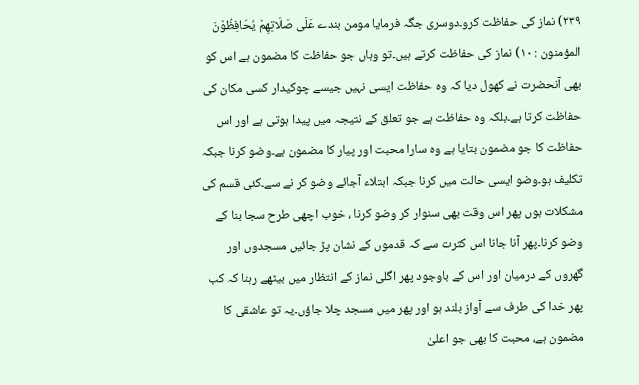۲۳۹) نماز کی حفاظت کرو۔دوسری جگہ فرمایا مومن بندے عَلَى صَلَاتِهِمْ يُحَافِظُوْنَ المؤمنون : ۱۰) نماز کی حفاظت کرتے ہیں۔تو وہاں جو حفاظت کا مضمون ہے اس کو بھی آنحضرت نے کھول دیا کہ وہ حفاظت ایسی نہیں جیسے چوکیدار کسی مکان کی حفاظت کرتا ہے۔بلکہ وہ حفاظت ہے جو تعلق کے نتیجہ میں پیدا ہوتی ہے اور اس حفاظت کا جو مضمون بتایا ہے وہ سارا محبت اور پیار کا مضمون ہے۔وضو کرنا جبکہ تکلیف ہو۔وضو ایسی حالت میں کرنا جبکہ ابتلاء آجائے وضو کر نے سے۔کئی قسم کی مشکلات ہوں پھر اس وقت بھی سنوار کر وضو کرنا ، خوب اچھی طرح سجا بنا کے وضو کرنا۔پھر آنا جانا اس کثرت سے کہ قدموں کے نشان پڑ جائیں مسجدوں اور گھروں کے درمیان اور اس کے باوجود پھر اگلی نماز کے انتظار میں بیٹھے رہنا کہ کب پھر خدا کی طرف سے آواز بلند ہو اور پھر میں مسجد چلا جاؤں۔یہ تو عاشقی کا مضمون ہے، محبت کا بھی جو اعلیٰ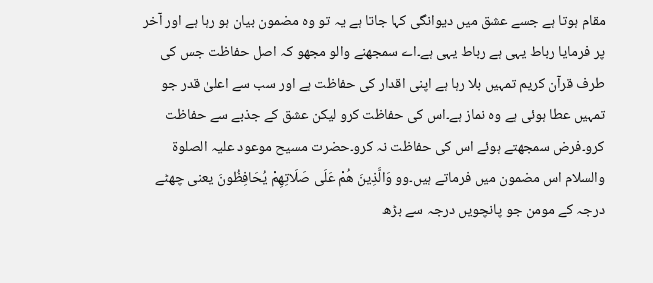مقام ہوتا ہے جسے عشق میں دیوانگی کہا جاتا ہے یہ تو وہ مضمون بیان ہو رہا ہے اور آخر پر فرمایا رباط یہی ہے رباط یہی ہے۔اے سمجھنے والو مجھو کہ اصل حفاظت جس کی طرف قرآن کریم تمہیں بلا رہا ہے اپنی اقدار کی حفاظت ہے اور سب سے اعلیٰ قدر جو تمہیں عطا ہوئی ہے وہ نماز ہے۔اس کی حفاظت کرو لیکن عشق کے جذبے سے حفاظت کرو۔فرض سمجھتے ہوئے اس کی حفاظت نہ کرو۔حضرت مسیح موعود علیہ الصلوۃ والسلام اس مضمون میں فرماتے ہیں۔وو وَالَّذِينَ هُمْ عَلَى صَلَاتِهِمْ يُحَافِظُونَ یعنی چھٹے درجہ کے مومن جو پانچویں درجہ سے بڑھ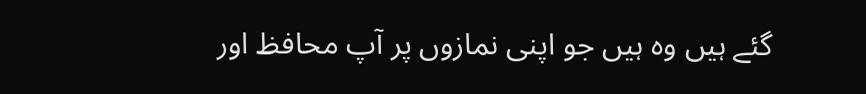گئے ہیں وہ ہیں جو اپنی نمازوں پر آپ محافظ اور